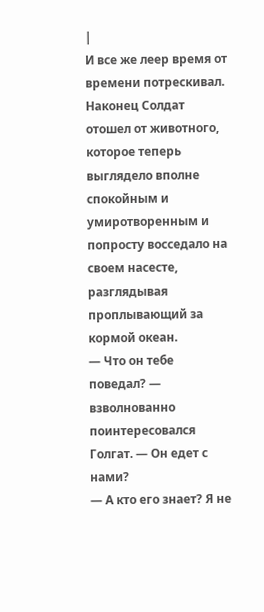|
И все же леер время от времени потрескивал.
Наконец Солдат отошел от животного, которое теперь выглядело вполне спокойным и умиротворенным и попросту восседало на своем насесте, разглядывая проплывающий за кормой океан.
— Что он тебе поведал? — взволнованно поинтересовался Голгат. — Он едет с нами?
— А кто его знает? Я не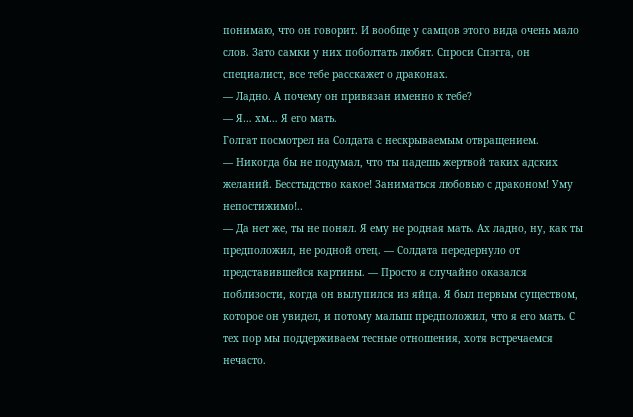понимаю, что он говорит. И вообще у самцов этого вида очень мало слов. Зато самки у них поболтать любят. Спроси Спэгга, он специалист, все тебе расскажет о драконах.
— Ладно. А почему он привязан именно к тебе?
— Я… хм… Я его мать.
Голгат посмотрел на Солдата с нескрываемым отвращением.
— Никогда бы не подумал, что ты падешь жертвой таких адских желаний. Бесстыдство какое! Заниматься любовью с драконом! Уму непостижимо!..
— Да нет же, ты не понял. Я ему не родная мать. Ах ладно, ну, как ты предположил, не родной отец. — Солдата передернуло от представившейся картины. — Просто я случайно оказался поблизости, когда он вылупился из яйца. Я был первым существом, которое он увидел, и потому малыш предположил, что я его мать. С тех пор мы поддерживаем тесные отношения, хотя встречаемся нечасто.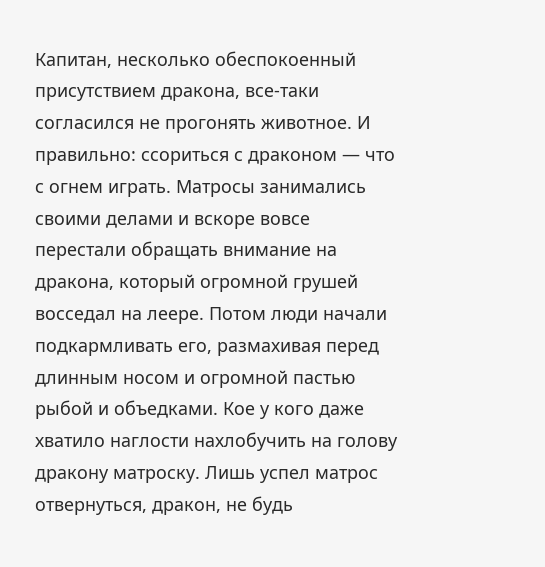Капитан, несколько обеспокоенный присутствием дракона, все-таки согласился не прогонять животное. И правильно: ссориться с драконом — что с огнем играть. Матросы занимались своими делами и вскоре вовсе перестали обращать внимание на дракона, который огромной грушей восседал на леере. Потом люди начали подкармливать его, размахивая перед длинным носом и огромной пастью рыбой и объедками. Кое у кого даже хватило наглости нахлобучить на голову дракону матроску. Лишь успел матрос отвернуться, дракон, не будь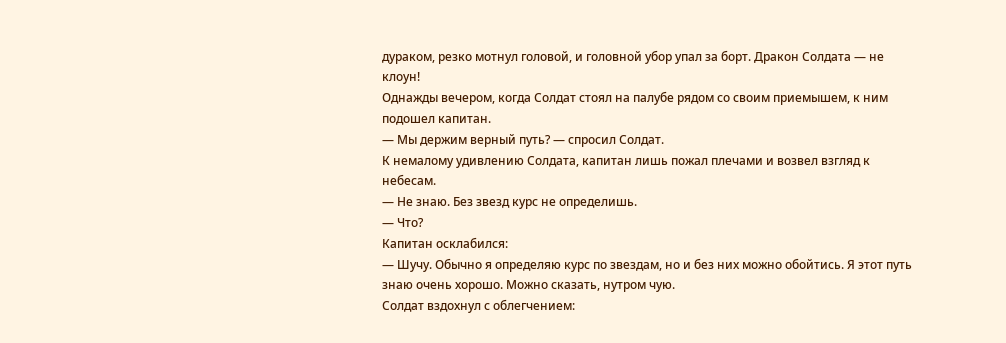дураком, резко мотнул головой, и головной убор упал за борт. Дракон Солдата — не клоун!
Однажды вечером, когда Солдат стоял на палубе рядом со своим приемышем, к ним подошел капитан.
— Мы держим верный путь? — спросил Солдат.
К немалому удивлению Солдата, капитан лишь пожал плечами и возвел взгляд к небесам.
— Не знаю. Без звезд курс не определишь.
— Что?
Капитан осклабился:
— Шучу. Обычно я определяю курс по звездам, но и без них можно обойтись. Я этот путь знаю очень хорошо. Можно сказать, нутром чую.
Солдат вздохнул с облегчением: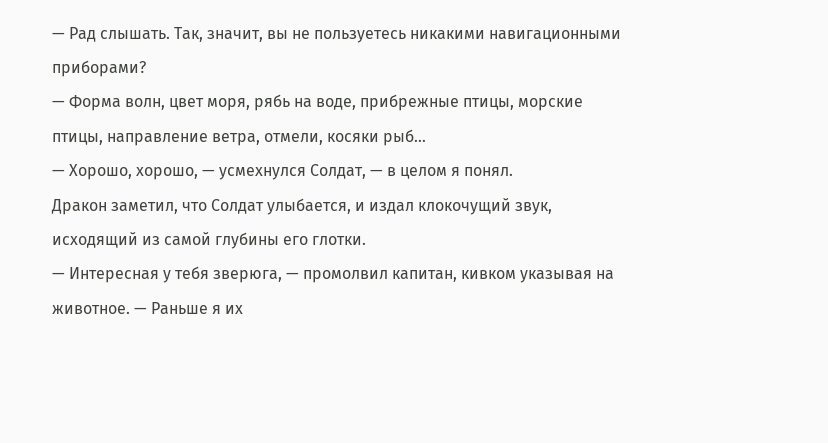— Рад слышать. Так, значит, вы не пользуетесь никакими навигационными приборами?
— Форма волн, цвет моря, рябь на воде, прибрежные птицы, морские птицы, направление ветра, отмели, косяки рыб…
— Хорошо, хорошо, — усмехнулся Солдат, — в целом я понял.
Дракон заметил, что Солдат улыбается, и издал клокочущий звук, исходящий из самой глубины его глотки.
— Интересная у тебя зверюга, — промолвил капитан, кивком указывая на животное. — Раньше я их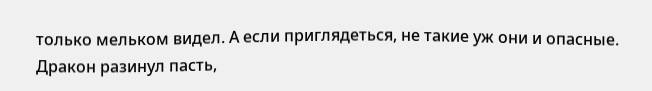только мельком видел. А если приглядеться, не такие уж они и опасные.
Дракон разинул пасть,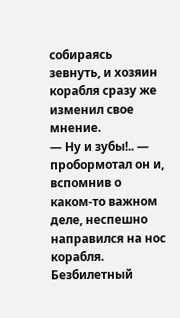собираясь зевнуть, и хозяин корабля сразу же изменил свое мнение.
— Ну и зубы!.. — пробормотал он и, вспомнив о каком-то важном деле, неспешно направился на нос корабля.
Безбилетный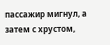пассажир мигнул, а затем с хрустом,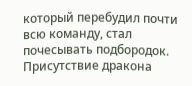который перебудил почти всю команду, стал почесывать подбородок.
Присутствие дракона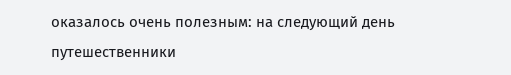оказалось очень полезным: на следующий день путешественники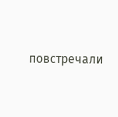повстречали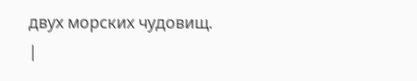двух морских чудовищ. |